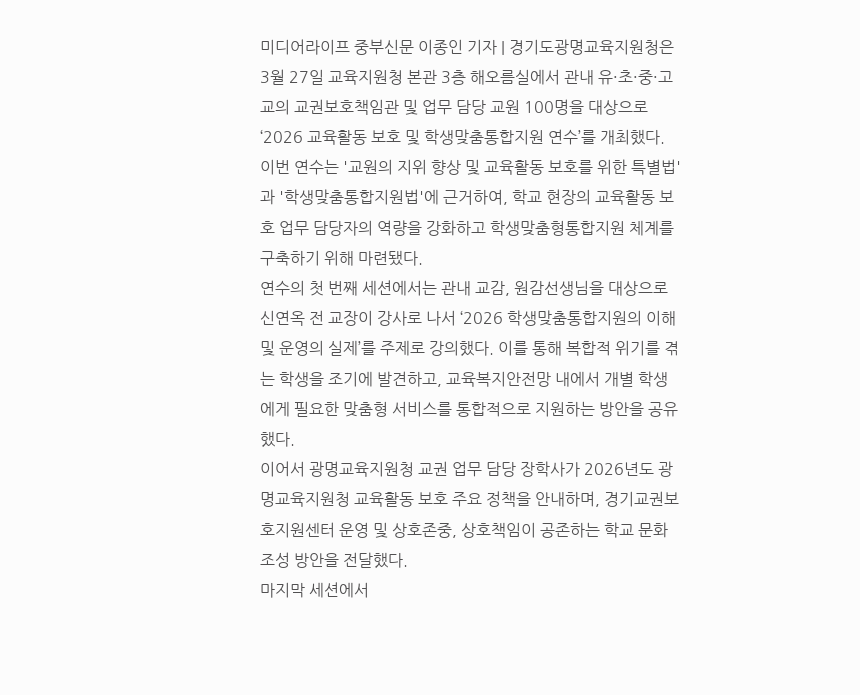미디어라이프 중부신문 이종인 기자 | 경기도광명교육지원청은 3월 27일 교육지원청 본관 3층 해오름실에서 관내 유·초·중·고교의 교권보호책임관 및 업무 담당 교원 100명을 대상으로 ‘2026 교육활동 보호 및 학생맞춤통합지원 연수’를 개최했다.
이번 연수는 '교원의 지위 향상 및 교육활동 보호를 위한 특별법'과 '학생맞춤통합지원법'에 근거하여, 학교 현장의 교육활동 보호 업무 담당자의 역량을 강화하고 학생맞춤형통합지원 체계를 구축하기 위해 마련됐다.
연수의 첫 번째 세션에서는 관내 교감, 원감선생님을 대상으로 신연옥 전 교장이 강사로 나서 ‘2026 학생맞춤통합지원의 이해 및 운영의 실제’를 주제로 강의했다. 이를 통해 복합적 위기를 겪는 학생을 조기에 발견하고, 교육복지안전망 내에서 개별 학생에게 필요한 맞춤형 서비스를 통합적으로 지원하는 방안을 공유했다.
이어서 광명교육지원청 교권 업무 담당 장학사가 2026년도 광명교육지원청 교육활동 보호 주요 정책을 안내하며, 경기교권보호지원센터 운영 및 상호존중, 상호책임이 공존하는 학교 문화 조성 방안을 전달했다.
마지막 세션에서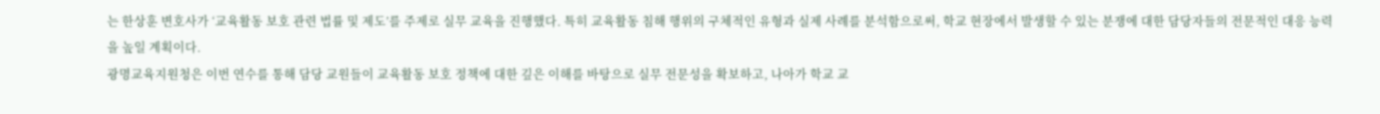는 한상훈 변호사가 ‘교육활동 보호 관련 법률 및 제도’를 주제로 실무 교육을 진행했다. 특히 교육활동 침해 행위의 구체적인 유형과 실제 사례를 분석함으로써, 학교 현장에서 발생할 수 있는 분쟁에 대한 담당자들의 전문적인 대응 능력을 높일 계획이다.
광명교육지원청은 이번 연수를 통해 담당 교원들이 교육활동 보호 정책에 대한 깊은 이해를 바탕으로 실무 전문성을 확보하고, 나아가 학교 교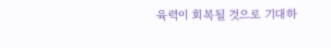육력이 회복될 것으로 기대하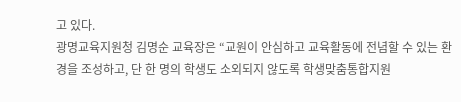고 있다.
광명교육지원청 김명순 교육장은 “교원이 안심하고 교육활동에 전념할 수 있는 환경을 조성하고, 단 한 명의 학생도 소외되지 않도록 학생맞춤통합지원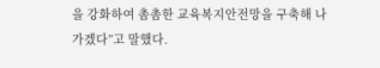을 강화하여 촘촘한 교육복지안전망을 구축해 나가겠다”고 말했다.